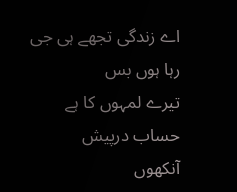اے زندگی تجھے ہی جی رہا ہوں بس
تیرے لمہوں کا ہے حساب درپیش
آنکھوں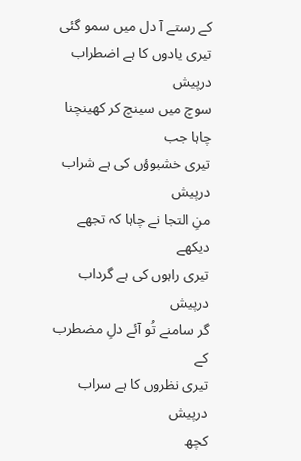کے رستے آ دل میں سمو گئی
تیری یادوں کا ہے اضطراب درپیش
سوچ میں سینچ کر کھینچنا چاہا جب
تیری خشبوؤں کی ہے شراب درپیش
منِ التجا نے چاہا کہ تجھے دیکھے
تیری راہوں کی ہے گرداب درپیش
گر سامنے تُو آئے دلِ مضطرب کے
تیری نظروں کا ہے سراب درپیش
کچھ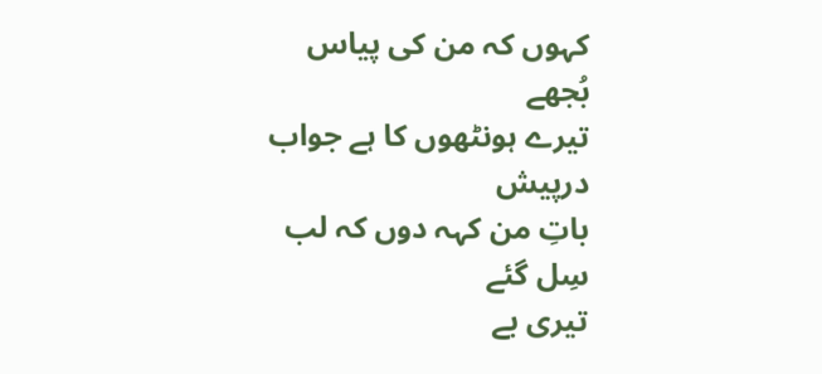کہوں کہ من کی پیاس بُجھے
تیرے ہونٹھوں کا ہے جواب درپیش
باتِ من کہہ دوں کہ لب سِل گئے
تیری بے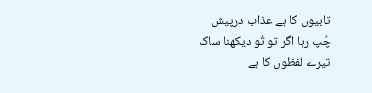تابیوں کا ہے عذاب درپیش
چُپ رہا اگر تو تُو دیکھنا ساک
تیرے لفظوں کا ہے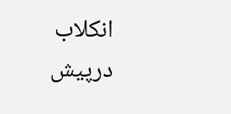انکلاب درپیش